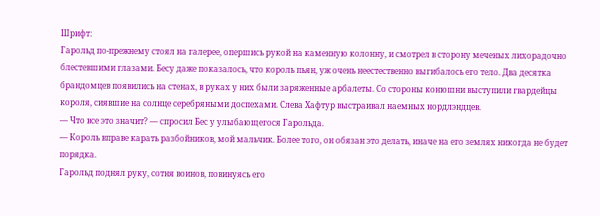Шрифт:
Гарольд по-прежнему стоял на галерее, опершись рукой на каменную колонну, и смотрел в сторону меченых лихорадочно блестевшими глазами. Бесу даже показалось, что король пьян, уж очень неестественно выгибалось его тело. Два десятка брандомцев появились на стенах, в руках у них были заряженные арбалеты. Со стороны конюшни выступили гвардейцы короля, сиявшие на солнце серебряными доспехами. Слева Хафтур выстраивал наемных нордлэндцев.
— Что все это значит? — спросил Бес у улыбающегося Гарольда.
— Король вправе карать разбойников, мой мальчик. Более того, он обязан это делать, иначе на его землях никогда не будет порядка.
Гарольд поднял руку, сотня воинов, повинуясь его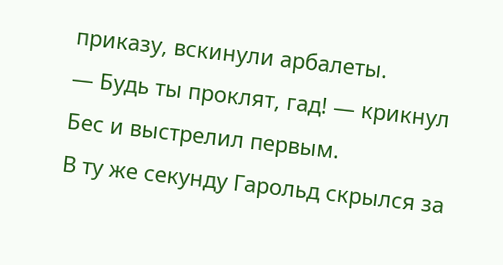приказу, вскинули арбалеты.
— Будь ты проклят, гад! — крикнул Бес и выстрелил первым.
В ту же секунду Гарольд скрылся за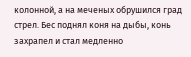колонной, а на меченых обрушился град стрел. Бес поднял коня на дыбы, конь захрапел и стал медленно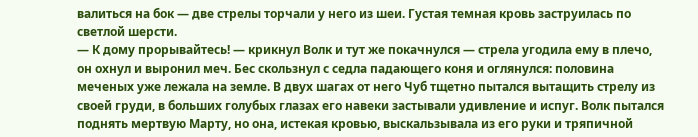валиться на бок — две стрелы торчали у него из шеи. Густая темная кровь заструилась по светлой шерсти.
— К дому прорывайтесь! — крикнул Волк и тут же покачнулся — стрела угодила ему в плечо, он охнул и выронил меч. Бес скользнул с седла падающего коня и оглянулся: половина меченых уже лежала на земле. В двух шагах от него Чуб тщетно пытался вытащить стрелу из своей груди, в больших голубых глазах его навеки застывали удивление и испуг. Волк пытался поднять мертвую Марту, но она, истекая кровью, выскальзывала из его руки и тряпичной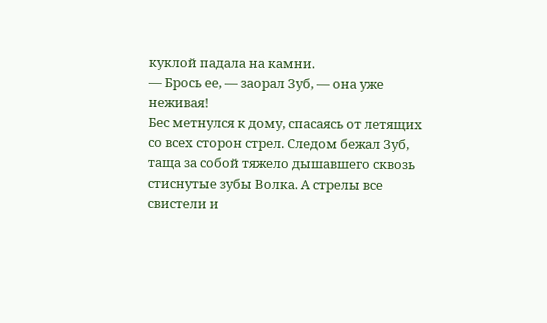куклой падала на камни.
— Брось ее, — заорал Зуб, — она уже неживая!
Бес метнулся к дому, спасаясь от летящих со всех сторон стрел. Следом бежал Зуб, таща за собой тяжело дышавшего сквозь стиснутые зубы Волка. А стрелы все свистели и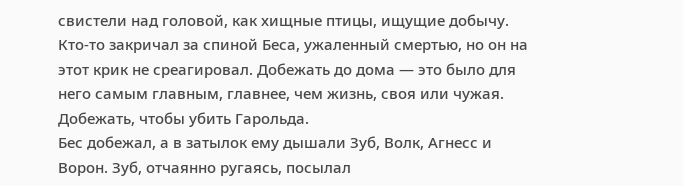свистели над головой, как хищные птицы, ищущие добычу. Кто-то закричал за спиной Беса, ужаленный смертью, но он на этот крик не среагировал. Добежать до дома — это было для него самым главным, главнее, чем жизнь, своя или чужая. Добежать, чтобы убить Гарольда.
Бес добежал, а в затылок ему дышали Зуб, Волк, Агнесс и Ворон. Зуб, отчаянно ругаясь, посылал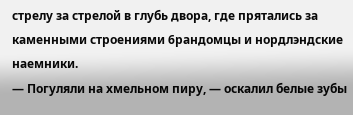стрелу за стрелой в глубь двора, где прятались за каменными строениями 6рандомцы и нордлэндские наемники.
— Погуляли на хмельном пиру, — оскалил белые зубы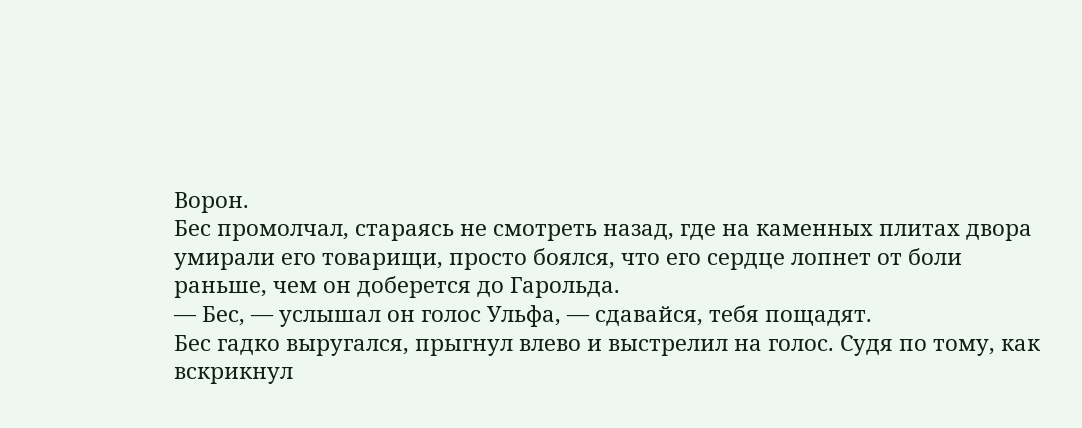Ворон.
Бес промолчал, стараясь не смотреть назад, где на каменных плитах двора умирали его товарищи, просто боялся, что его сердце лопнет от боли раньше, чем он доберется до Гарольда.
— Бес, — услышал он голос Ульфа, — сдавайся, тебя пощадят.
Бес гадко выругался, прыгнул влево и выстрелил на голос. Судя по тому, как вскрикнул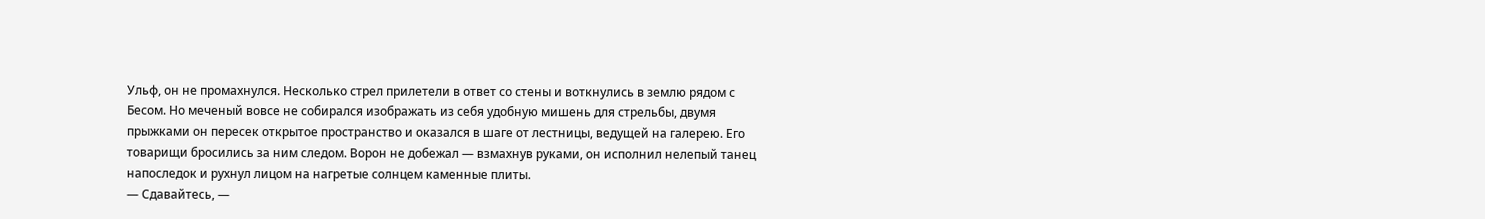Ульф, он не промахнулся. Несколько стрел прилетели в ответ со стены и воткнулись в землю рядом с Бесом. Но меченый вовсе не собирался изображать из себя удобную мишень для стрельбы, двумя прыжками он пересек открытое пространство и оказался в шаге от лестницы, ведущей на галерею. Его товарищи бросились за ним следом. Ворон не добежал — взмахнув руками, он исполнил нелепый танец напоследок и рухнул лицом на нагретые солнцем каменные плиты.
— Сдавайтесь, —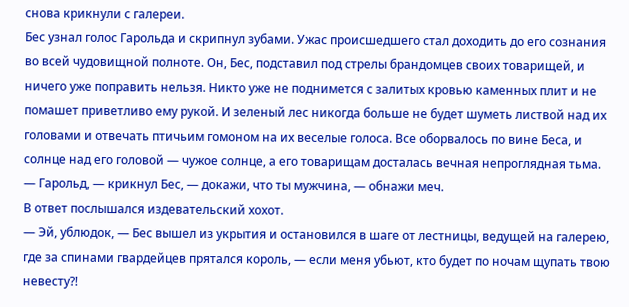снова крикнули с галереи.
Бес узнал голос Гарольда и скрипнул зубами. Ужас происшедшего стал доходить до его сознания во всей чудовищной полноте. Он, Бес, подставил под стрелы брандомцев своих товарищей, и ничего уже поправить нельзя. Никто уже не поднимется с залитых кровью каменных плит и не помашет приветливо ему рукой. И зеленый лес никогда больше не будет шуметь листвой над их головами и отвечать птичьим гомоном на их веселые голоса. Все оборвалось по вине Беса, и солнце над его головой — чужое солнце, а его товарищам досталась вечная непроглядная тьма.
— Гарольд, — крикнул Бес, — докажи, что ты мужчина, — обнажи меч.
В ответ послышался издевательский хохот.
— Эй, ублюдок, — Бес вышел из укрытия и остановился в шаге от лестницы, ведущей на галерею, где за спинами гвардейцев прятался король, — если меня убьют, кто будет по ночам щупать твою невесту?!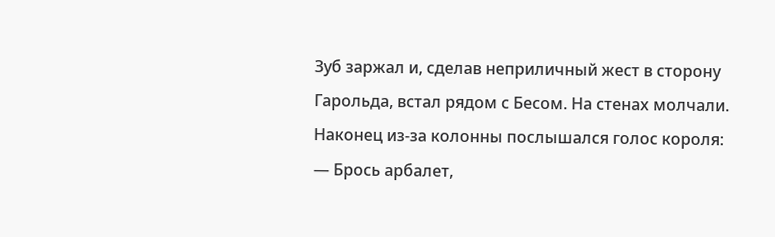Зуб заржал и, сделав неприличный жест в сторону Гарольда, встал рядом с Бесом. На стенах молчали. Наконец из-за колонны послышался голос короля:
— Брось арбалет,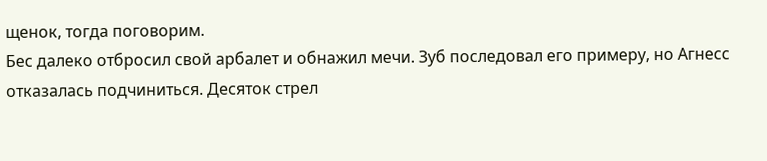щенок, тогда поговорим.
Бес далеко отбросил свой арбалет и обнажил мечи. Зуб последовал его примеру, но Агнесс отказалась подчиниться. Десяток стрел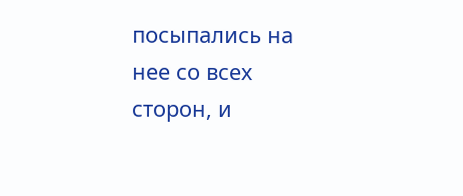посыпались на нее со всех сторон, и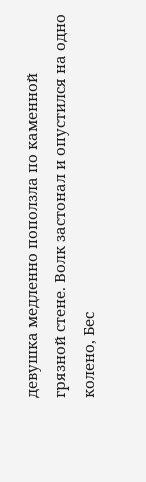девушка медленно поползла по каменной грязной стене. Волк застонал и опустился на одно колено, Бес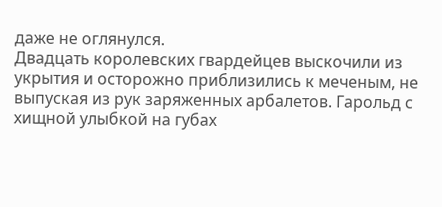даже не оглянулся.
Двадцать королевских гвардейцев выскочили из укрытия и осторожно приблизились к меченым, не выпуская из рук заряженных арбалетов. Гарольд с хищной улыбкой на губах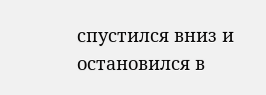спустился вниз и остановился в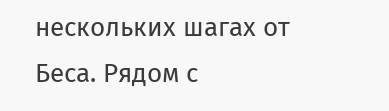нескольких шагах от Беса. Рядом с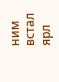ним встал ярл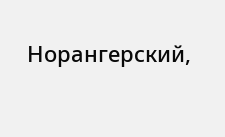Норангерский,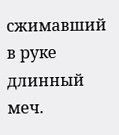сжимавший в руке длинный меч.